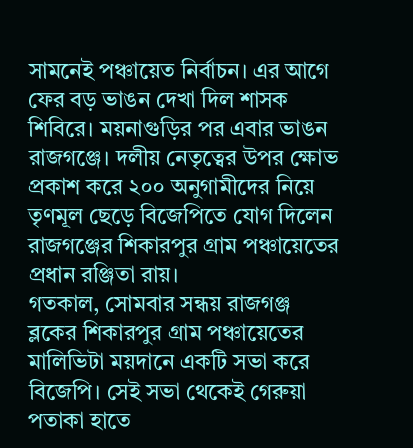সামনেই পঞ্চায়েত নির্বাচন। এর আগে ফের বড় ভাঙন দেখা দিল শাসক শিবিরে। ময়নাগুড়ির পর এবার ভাঙন রাজগঞ্জে। দলীয় নেতৃত্বের উপর ক্ষোভ প্রকাশ করে ২০০ অনুগামীদের নিয়ে তৃণমূল ছেড়ে বিজেপিতে যোগ দিলেন রাজগঞ্জের শিকারপুর গ্রাম পঞ্চায়েতের প্রধান রঞ্জিতা রায়।
গতকাল, সোমবার সন্ধয় রাজগঞ্জ ব্লকের শিকারপুর গ্রাম পঞ্চায়েতের মালিভিটা ময়দানে একটি সভা করে বিজেপি। সেই সভা থেকেই গেরুয়া পতাকা হাতে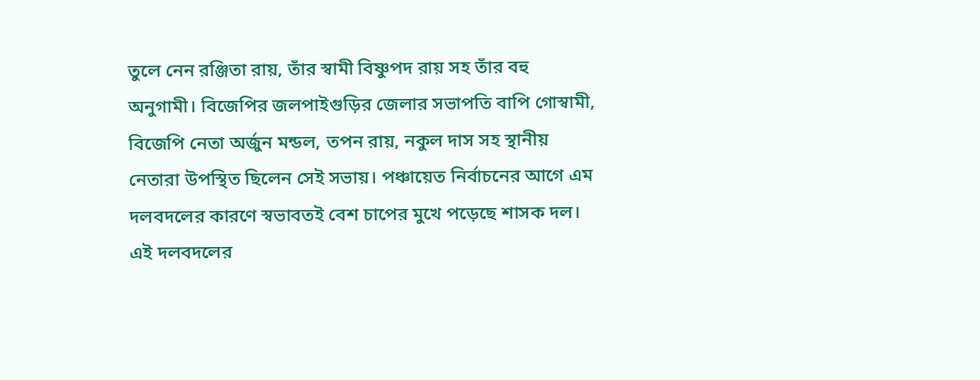তুলে নেন রঞ্জিতা রায়, তাঁর স্বামী বিষ্ণুপদ রায় সহ তাঁর বহু অনুগামী। বিজেপির জলপাইগুড়ির জেলার সভাপতি বাপি গোস্বামী, বিজেপি নেতা অর্জুন মন্ডল, তপন রায়, নকুল দাস সহ স্থানীয় নেতারা উপস্থিত ছিলেন সেই সভায়। পঞ্চায়েত নির্বাচনের আগে এম দলবদলের কারণে স্বভাবতই বেশ চাপের মুখে পড়েছে শাসক দল।
এই দলবদলের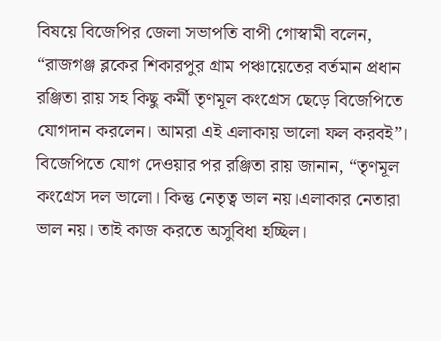বিষয়ে বিজেপির জেলা সভাপতি বাপী গোস্বামী বলেন, “রাজগঞ্জ ব্লকের শিকারপুর গ্রাম পঞ্চায়েতের বর্তমান প্রধান রঞ্জিতা রায় সহ কিছু কর্মী তৃণমূল কংগ্রেস ছেড়ে বিজেপিতে যোগদান করলেন। আমরা এই এলাকায় ভালো ফল করবই”।
বিজেপিতে যোগ দেওয়ার পর রঞ্জিতা রায় জানান, “তৃণমূল কংগ্রেস দল ভালো। কিন্তু নেতৃত্ব ভাল নয়।এলাকার নেতারা ভাল নয়। তাই কাজ করতে অসুবিধা হচ্ছিল।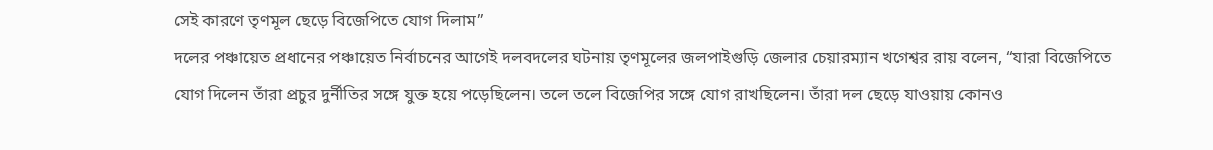সেই কারণে তৃণমূল ছেড়ে বিজেপিতে যোগ দিলাম”
দলের পঞ্চায়েত প্রধানের পঞ্চায়েত নির্বাচনের আগেই দলবদলের ঘটনায় তৃণমূলের জলপাইগুড়ি জেলার চেয়ারম্যান খগেশ্বর রায় বলেন, “যারা বিজেপিতে যোগ দিলেন তাঁরা প্রচুর দুর্নীতির সঙ্গে যুক্ত হয়ে পড়েছিলেন। তলে তলে বিজেপির সঙ্গে যোগ রাখছিলেন। তাঁরা দল ছেড়ে যাওয়ায় কোনও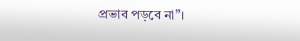প্রভাব পড়বে না”।